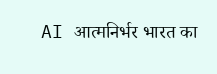AI आत्मनिर्भर भारत का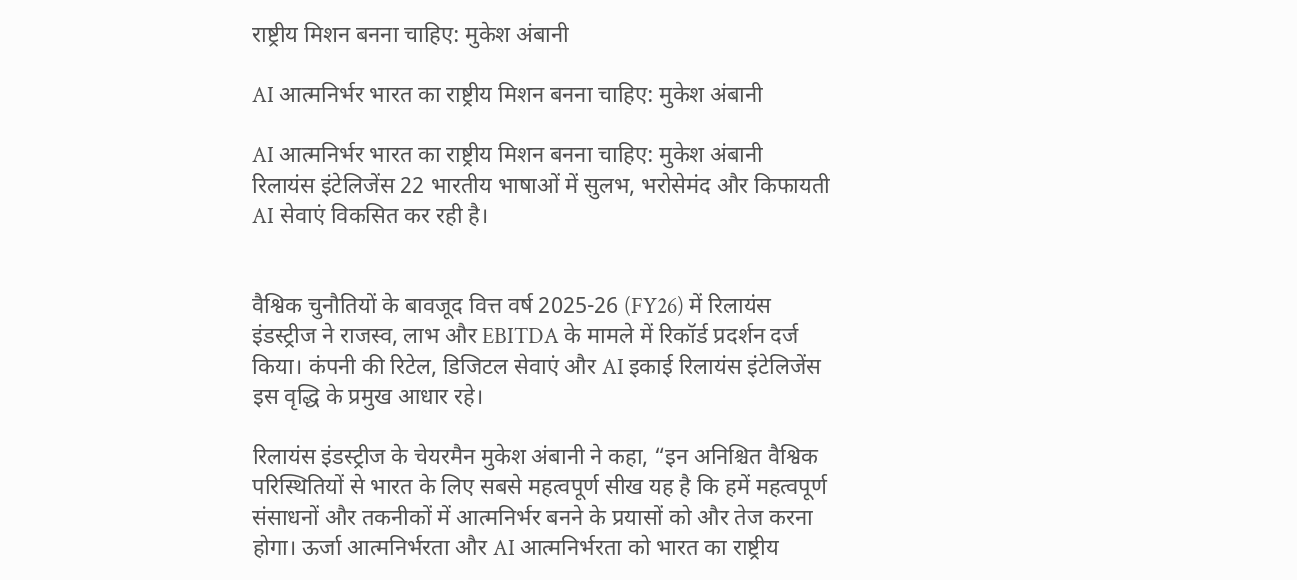राष्ट्रीय मिशन बनना चाहिए: मुकेश अंबानी

AI आत्मनिर्भर भारत का राष्ट्रीय मिशन बनना चाहिए: मुकेश अंबानी

AI आत्मनिर्भर भारत का राष्ट्रीय मिशन बनना चाहिए: मुकेश अंबानी
रिलायंस इंटेलिजेंस 22 भारतीय भाषाओं में सुलभ, भरोसेमंद और किफायती AI सेवाएं विकसित कर रही है।


वैश्विक चुनौतियों के बावजूद वित्त वर्ष 2025-26 (FY26) में रिलायंस इंडस्ट्रीज ने राजस्व, लाभ और EBITDA के मामले में रिकॉर्ड प्रदर्शन दर्ज किया। कंपनी की रिटेल, डिजिटल सेवाएं और AI इकाई रिलायंस इंटेलिजेंस इस वृद्धि के प्रमुख आधार रहे।

रिलायंस इंडस्ट्रीज के चेयरमैन मुकेश अंबानी ने कहा, “इन अनिश्चित वैश्विक परिस्थितियों से भारत के लिए सबसे महत्वपूर्ण सीख यह है कि हमें महत्वपूर्ण संसाधनों और तकनीकों में आत्मनिर्भर बनने के प्रयासों को और तेज करना होगा। ऊर्जा आत्मनिर्भरता और AI आत्मनिर्भरता को भारत का राष्ट्रीय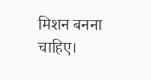मिशन बनना चाहिए।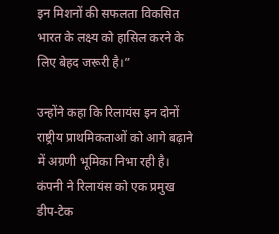इन मिशनों की सफलता विकसित भारत के लक्ष्य को हासिल करने के लिए बेहद जरूरी है।”

उन्होंने कहा कि रिलायंस इन दोनों राष्ट्रीय प्राथमिकताओं को आगे बढ़ाने में अग्रणी भूमिका निभा रही है। कंपनी ने रिलायंस को एक प्रमुख डीप-टेक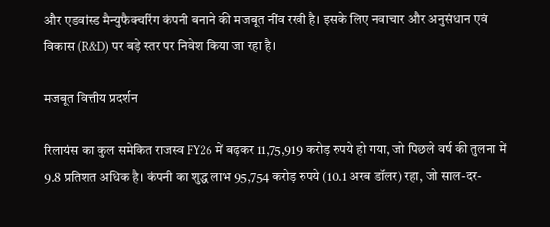और एडवांस्ड मैन्युफैक्चरिंग कंपनी बनाने की मजबूत नींव रखी है। इसके लिए नवाचार और अनुसंधान एवं विकास (R&D) पर बड़े स्तर पर निवेश किया जा रहा है।

मजबूत वित्तीय प्रदर्शन

रिलायंस का कुल समेकित राजस्व FY26 में बढ़कर 11,75,919 करोड़ रुपये हो गया, जो पिछले वर्ष की तुलना में 9.8 प्रतिशत अधिक है। कंपनी का शुद्ध लाभ 95,754 करोड़ रुपये (10.1 अरब डॉलर) रहा, जो साल-दर-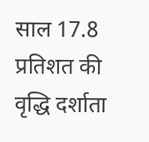साल 17.8 प्रतिशत की वृद्धि दर्शाता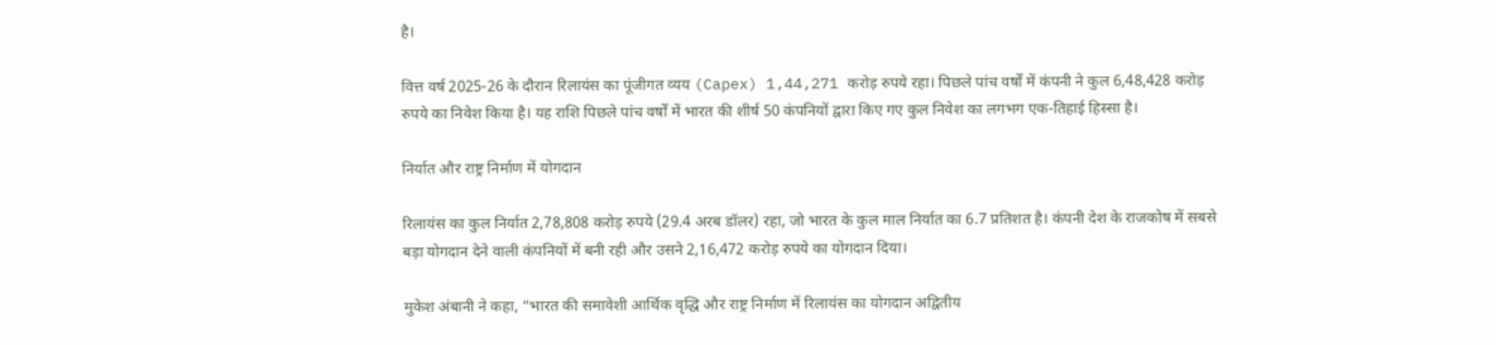है।

वित्त वर्ष 2025-26 के दौरान रिलायंस का पूंजीगत व्यय (Capex) 1,44,271 करोड़ रुपये रहा। पिछले पांच वर्षों में कंपनी ने कुल 6,48,428 करोड़ रुपये का निवेश किया है। यह राशि पिछले पांच वर्षों में भारत की शीर्ष 50 कंपनियों द्वारा किए गए कुल निवेश का लगभग एक-तिहाई हिस्सा है।

निर्यात और राष्ट्र निर्माण में योगदान

रिलायंस का कुल निर्यात 2,78,808 करोड़ रुपये (29.4 अरब डॉलर) रहा, जो भारत के कुल माल निर्यात का 6.7 प्रतिशत है। कंपनी देश के राजकोष में सबसे बड़ा योगदान देने वाली कंपनियों में बनी रही और उसने 2,16,472 करोड़ रुपये का योगदान दिया।

मुकेश अंबानी ने कहा, “भारत की समावेशी आर्थिक वृद्धि और राष्ट्र निर्माण में रिलायंस का योगदान अद्वितीय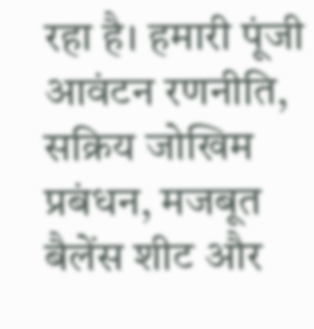रहा है। हमारी पूंजी आवंटन रणनीति, सक्रिय जोखिम प्रबंधन, मजबूत बैलेंस शीट और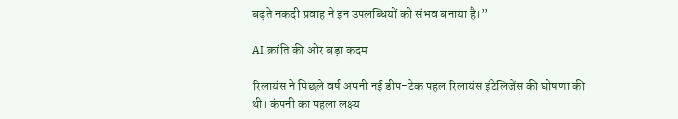बढ़ते नकदी प्रवाह ने इन उपलब्धियों को संभव बनाया है।”

AI क्रांति की ओर बड़ा कदम

रिलायंस ने पिछले वर्ष अपनी नई डीप-टेक पहल रिलायंस इंटेलिजेंस की घोषणा की थी। कंपनी का पहला लक्ष्य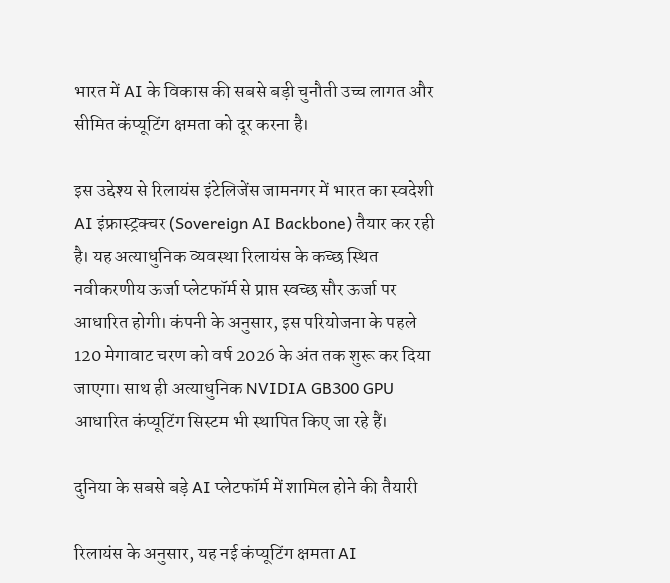भारत में AI के विकास की सबसे बड़ी चुनौती उच्च लागत और सीमित कंप्यूटिंग क्षमता को दूर करना है।

इस उद्देश्य से रिलायंस इंटेलिजेंस जामनगर में भारत का स्वदेशी AI इंफ्रास्ट्रक्चर (Sovereign AI Backbone) तैयार कर रही है। यह अत्याधुनिक व्यवस्था रिलायंस के कच्छ स्थित नवीकरणीय ऊर्जा प्लेटफॉर्म से प्राप्त स्वच्छ सौर ऊर्जा पर आधारित होगी। कंपनी के अनुसार, इस परियोजना के पहले 120 मेगावाट चरण को वर्ष 2026 के अंत तक शुरू कर दिया जाएगा। साथ ही अत्याधुनिक NVIDIA GB300 GPU आधारित कंप्यूटिंग सिस्टम भी स्थापित किए जा रहे हैं।

दुनिया के सबसे बड़े AI प्लेटफॉर्म में शामिल होने की तैयारी

रिलायंस के अनुसार, यह नई कंप्यूटिंग क्षमता AI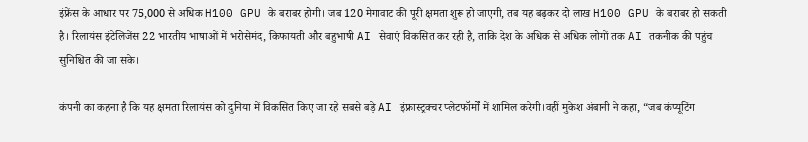इंफ्रेंस के आधार पर 75,000 से अधिक H100 GPU के बराबर होगी। जब 120 मेगावाट की पूरी क्षमता शुरू हो जाएगी, तब यह बढ़कर दो लाख H100 GPU के बराबर हो सकती है। रिलायंस इंटेलिजेंस 22 भारतीय भाषाओं में भरोसेमंद, किफायती और बहुभाषी AI सेवाएं विकसित कर रही है, ताकि देश के अधिक से अधिक लोगों तक AI तकनीक की पहुंच सुनिश्चित की जा सके।

कंपनी का कहना है कि यह क्षमता रिलायंस को दुनिया में विकसित किए जा रहे सबसे बड़े AI इंफ्रास्ट्रक्चर प्लेटफॉर्मों में शामिल करेगी।वहीं मुकेश अंबानी ने कहा, “जब कंप्यूटिंग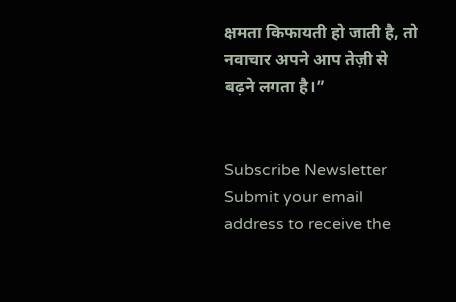क्षमता किफायती हो जाती है, तो नवाचार अपने आप तेज़ी से बढ़ने लगता है।”


Subscribe Newsletter
Submit your email address to receive the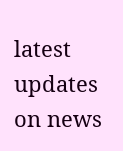latest updates on news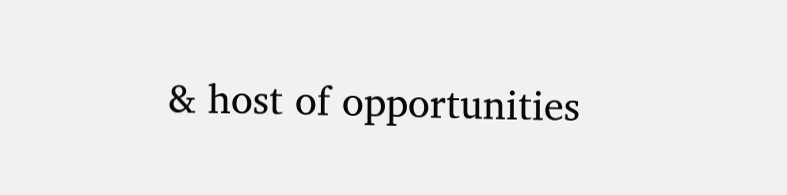& host of opportunities